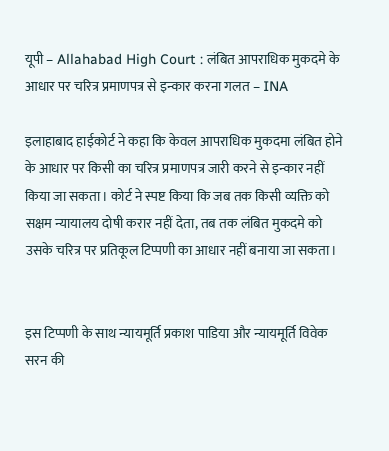यूपी – Allahabad High Court : लंबित आपराधिक मुकदमे के आधार पर चरित्र प्रमाणपत्र से इन्कार करना गलत – INA

इलाहाबाद हाईकोर्ट ने कहा कि केवल आपराधिक मुकदमा लंबित होने के आधार पर किसी का चरित्र प्रमाणपत्र जारी करने से इन्कार नहीं किया जा सकता। कोर्ट ने स्पष्ट किया कि जब तक किसी व्यक्ति को सक्षम न्यायालय दोषी करार नहीं देता, तब तक लंबित मुकदमे को उसके चरित्र पर प्रतिकूल टिप्पणी का आधार नहीं बनाया जा सकता।


इस टिप्पणी के साथ न्यायमूर्ति प्रकाश पाडिया और न्यायमूर्ति विवेक सरन की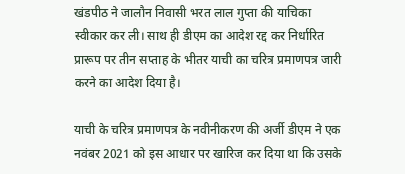खंडपीठ ने जालौन निवासी भरत लाल गुप्ता की याचिका स्वीकार कर ली। साथ ही डीएम का आदेश रद्द कर निर्धारित प्रारूप पर तीन सप्ताह के भीतर याची का चरित्र प्रमाणपत्र जारी करने का आदेश दिया है।

याची के चरित्र प्रमाणपत्र के नवीनीकरण की अर्जी डीएम ने एक नवंबर 2021 को इस आधार पर खारिज कर दिया था कि उसके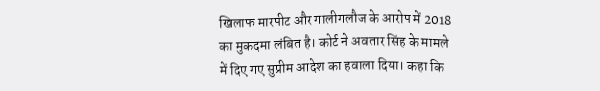खिलाफ मारपीट और गालीगलौज के आरोप में 2018 का मुकदमा लंबित है। कोर्ट ने अवतार सिंह के मामले में दिए गए सुप्रीम आदेश का हवाला दिया। कहा कि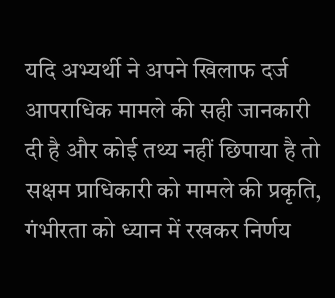यदि अभ्यर्थी ने अपने खिलाफ दर्ज आपराधिक मामले की सही जानकारी दी है और कोई तथ्य नहीं छिपाया है तो सक्षम प्राधिकारी को मामले की प्रकृति, गंभीरता को ध्यान में रखकर निर्णय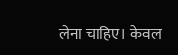लेना चाहिए। केवल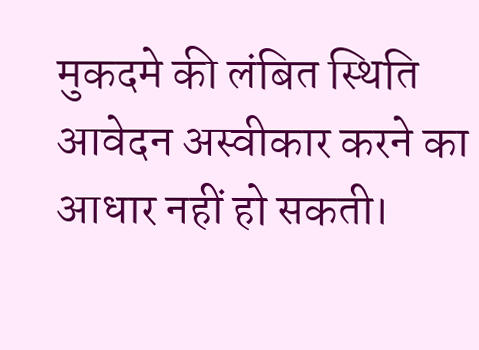मुकदमे की लंबित स्थिति आवेदन अस्वीकार करने का आधार नहीं हो सकती।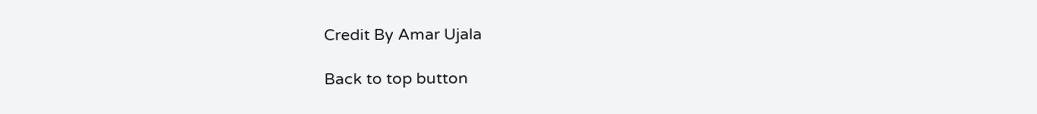Credit By Amar Ujala

Back to top button